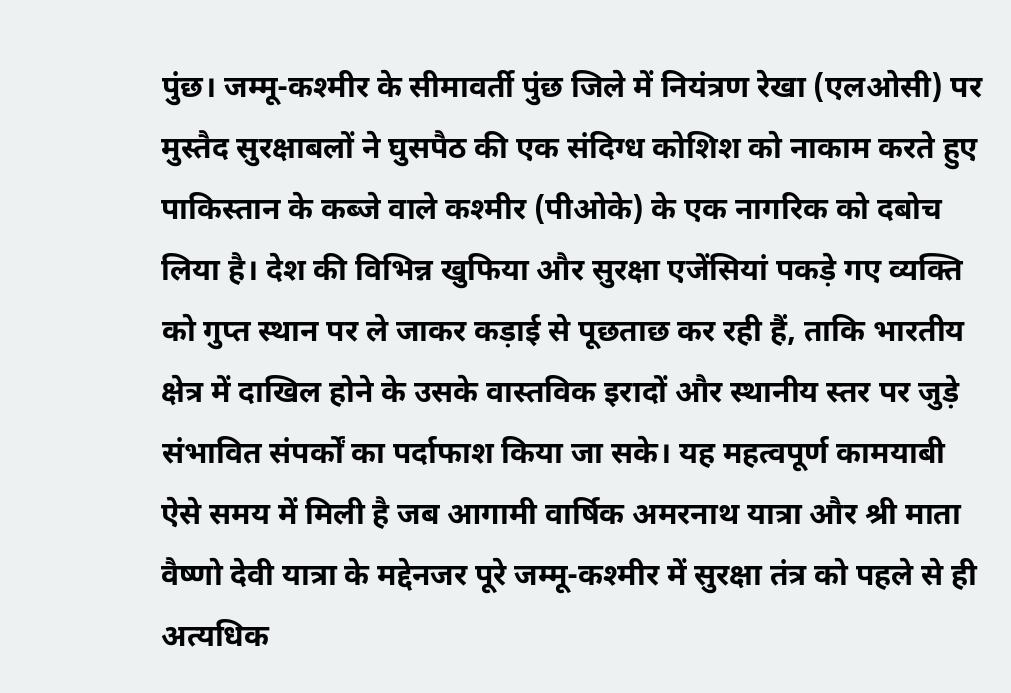पुंछ। जम्मू-कश्मीर के सीमावर्ती पुंछ जिले में नियंत्रण रेखा (एलओसी) पर मुस्तैद सुरक्षाबलों ने घुसपैठ की एक संदिग्ध कोशिश को नाकाम करते हुए पाकिस्तान के कब्जे वाले कश्मीर (पीओके) के एक नागरिक को दबोच लिया है। देश की विभिन्न खुफिया और सुरक्षा एजेंसियां पकड़े गए व्यक्ति को गुप्त स्थान पर ले जाकर कड़ाई से पूछताछ कर रही हैं, ताकि भारतीय क्षेत्र में दाखिल होने के उसके वास्तविक इरादों और स्थानीय स्तर पर जुड़े संभावित संपर्कों का पर्दाफाश किया जा सके। यह महत्वपूर्ण कामयाबी ऐसे समय में मिली है जब आगामी वार्षिक अमरनाथ यात्रा और श्री माता वैष्णो देवी यात्रा के मद्देनजर पूरे जम्मू-कश्मीर में सुरक्षा तंत्र को पहले से ही अत्यधिक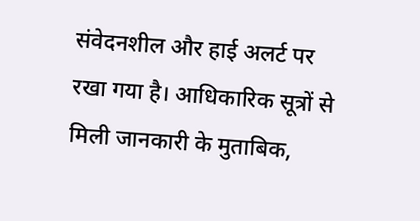संवेदनशील और हाई अलर्ट पर रखा गया है। आधिकारिक सूत्रों से मिली जानकारी के मुताबिक,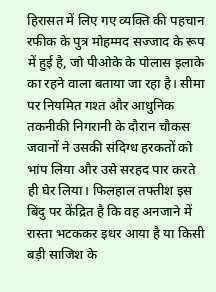हिरासत में लिए गए व्यक्ति की पहचान रफीक के पुत्र मोहम्मद सज्जाद के रूप में हुई है, जो पीओके के पोलास इलाके का रहने वाला बताया जा रहा है। सीमा पर नियमित गश्त और आधुनिक तकनीकी निगरानी के दौरान चौकस जवानों ने उसकी संदिग्ध हरकतों को भांप लिया और उसे सरहद पार करते ही घेर लिया। फिलहाल तफ्तीश इस बिंदु पर केंद्रित है कि वह अनजाने में रास्ता भटककर इधर आया है या किसी बड़ी साजिश के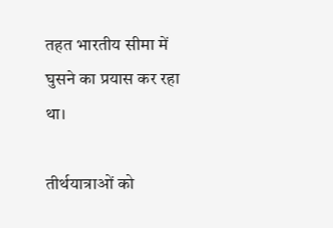तहत भारतीय सीमा में घुसने का प्रयास कर रहा था।

तीर्थयात्राओं को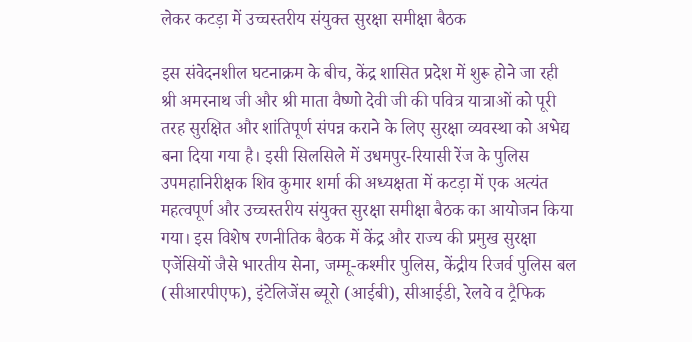लेकर कटड़ा में उच्चस्तरीय संयुक्त सुरक्षा समीक्षा बैठक

इस संवेदनशील घटनाक्रम के बीच, केंद्र शासित प्रदेश में शुरू होने जा रही श्री अमरनाथ जी और श्री माता वैष्णो देवी जी की पवित्र यात्राओं को पूरी तरह सुरक्षित और शांतिपूर्ण संपन्न कराने के लिए सुरक्षा व्यवस्था को अभेद्य बना दिया गया है। इसी सिलसिले में उधमपुर-रियासी रेंज के पुलिस उपमहानिरीक्षक शिव कुमार शर्मा की अध्यक्षता में कटड़ा में एक अत्यंत महत्वपूर्ण और उच्चस्तरीय संयुक्त सुरक्षा समीक्षा बैठक का आयोजन किया गया। इस विशेष रणनीतिक बैठक में केंद्र और राज्य की प्रमुख सुरक्षा एजेंसियों जैसे भारतीय सेना, जम्मू-कश्मीर पुलिस, केंद्रीय रिजर्व पुलिस बल (सीआरपीएफ), इंटेलिजेंस ब्यूरो (आईबी), सीआईडी, रेलवे व ट्रैफिक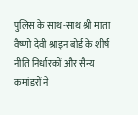पुलिस के साथ-साथ श्री माता वैष्णो देवी श्राइन बोर्ड के शीर्ष नीति निर्धारकों और सैन्य कमांडरों ने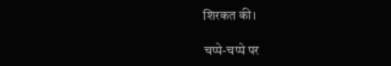शिरकत की।

चप्पे-चप्पे पर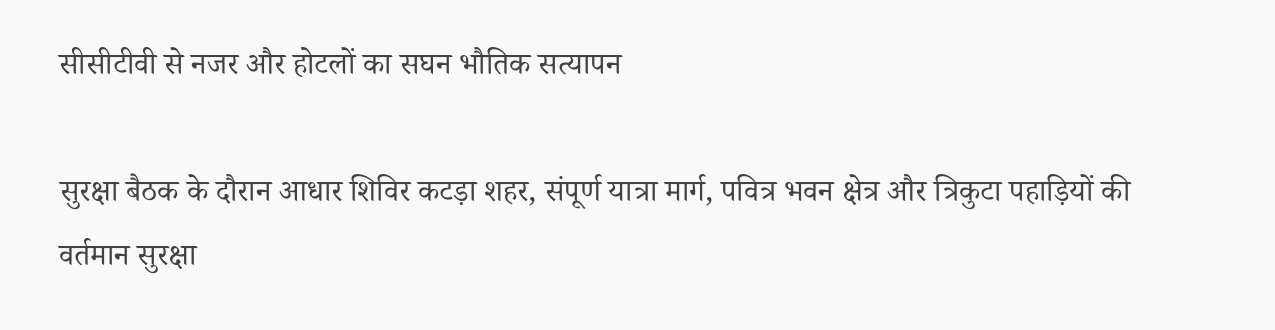सीसीटीवी से नजर और होटलों का सघन भौतिक सत्यापन

सुरक्षा बैठक के दौरान आधार शिविर कटड़ा शहर, संपूर्ण यात्रा मार्ग, पवित्र भवन क्षेत्र और त्रिकुटा पहाड़ियों की वर्तमान सुरक्षा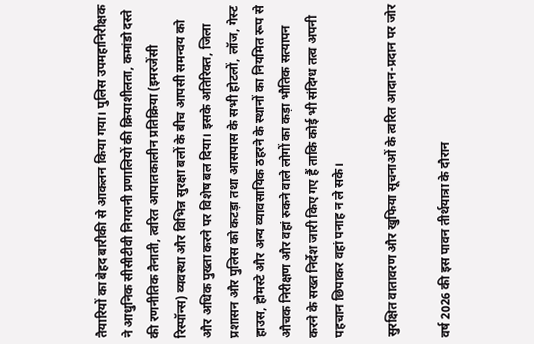तैयारियों का बेहद बारीकी से आकलन किया गया। पुलिस उपमहानिरीक्षक ने आधुनिक सीसीटीवी निगरानी प्रणालियों की क्रियाशीलता, कमांडो दस्ते की रणनीतिक तैनाती, त्वरित आपातकालीन प्रतिक्रिया (इमरजेंसी रिस्पॉन्स) व्यवस्था और विभिन्न सुरक्षा बलों के बीच आपसी समन्वय को और अधिक पुख्ता करने पर विशेष बल दिया। इसके अतिरिक्त, जिला प्रशासन और पुलिस को कटड़ा तथा आसपास के सभी होटलों, लॉज, गेस्ट हाउस, होमस्टे और अन्य व्यावसायिक ठहरने के स्थानों का नियमित रूप से औचक निरीक्षण और वहां रुकने वाले लोगों का कड़ा भौतिक सत्यापन करने के सख्त निर्देश जारी किए गए हैं ताकि कोई भी संदिग्ध तत्व अपनी पहचान छिपाकर वहां पनाह न ले सके।

सुरक्षित वातावरण और खुफिया सूचनाओं के त्वरित आदान-प्रदान पर जोर

वर्ष 2026 की इस पावन तीर्थयात्रा के दौरान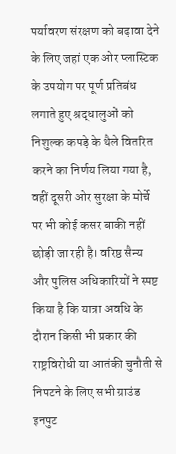पर्यावरण संरक्षण को बढ़ावा देने के लिए जहां एक ओर प्लास्टिक के उपयोग पर पूर्ण प्रतिबंध लगाते हुए श्रद्धालुओं को निशुल्क कपड़े के थैले वितरित करने का निर्णय लिया गया है, वहीं दूसरी ओर सुरक्षा के मोर्चे पर भी कोई कसर बाकी नहीं छोड़ी जा रही है। वरिष्ठ सैन्य और पुलिस अधिकारियों ने स्पष्ट किया है कि यात्रा अवधि के दौरान किसी भी प्रकार की राष्ट्रविरोधी या आतंकी चुनौती से निपटने के लिए सभी ग्राउंड इनपुट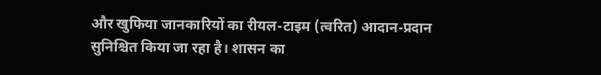और खुफिया जानकारियों का रीयल-टाइम (त्वरित) आदान-प्रदान सुनिश्चित किया जा रहा है। शासन का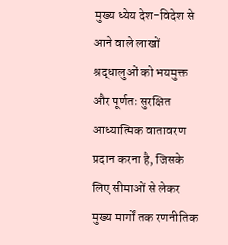मुख्य ध्येय देश-विदेश से आने वाले लाखों श्रद्धालुओं को भयमुक्त और पूर्णतः सुरक्षित आध्यात्मिक वातावरण प्रदान करना है, जिसके लिए सीमाओं से लेकर मुख्य मार्गों तक रणनीतिक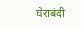घेराबंदी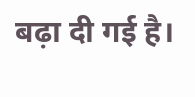बढ़ा दी गई है।